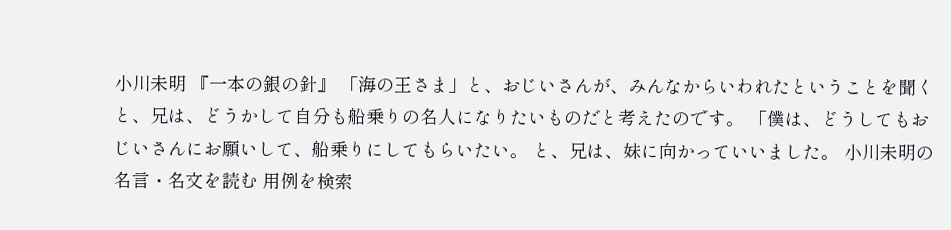小川未明 『一本の銀の針』 「海の王さま」と、おじいさんが、みんなからいわれたということを聞くと、兄は、どうかして自分も船乗りの名人になりたいものだと考えたのです。 「僕は、どうしてもおじいさんにお願いして、船乗りにしてもらいたい。 と、兄は、妹に向かっていいました。 小川未明の名言・名文を読む 用例を検索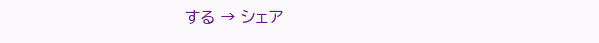する → シェア